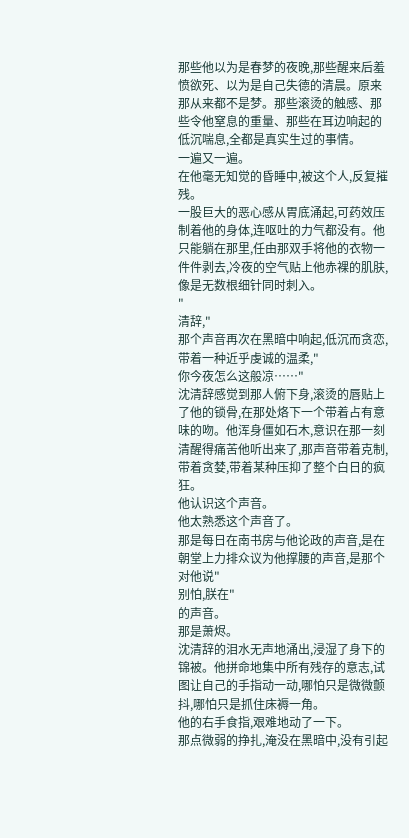那些他以为是春梦的夜晚,那些醒来后羞愤欲死、以为是自己失德的清晨。原来那从来都不是梦。那些滚烫的触感、那些令他窒息的重量、那些在耳边响起的低沉喘息,全都是真实生过的事情。
一遍又一遍。
在他毫无知觉的昏睡中,被这个人,反复摧残。
一股巨大的恶心感从胃底涌起,可药效压制着他的身体,连呕吐的力气都没有。他只能躺在那里,任由那双手将他的衣物一件件剥去,冷夜的空气贴上他赤裸的肌肤,像是无数根细针同时刺入。
"
清辞,"
那个声音再次在黑暗中响起,低沉而贪恋,带着一种近乎虔诚的温柔,"
你今夜怎么这般凉……"
沈清辞感觉到那人俯下身,滚烫的唇贴上了他的锁骨,在那处烙下一个带着占有意味的吻。他浑身僵如石木,意识在那一刻清醒得痛苦他听出来了,那声音带着克制,带着贪婪,带着某种压抑了整个白日的疯狂。
他认识这个声音。
他太熟悉这个声音了。
那是每日在南书房与他论政的声音,是在朝堂上力排众议为他撑腰的声音,是那个对他说"
别怕,朕在"
的声音。
那是萧烬。
沈清辞的泪水无声地涌出,浸湿了身下的锦被。他拼命地集中所有残存的意志,试图让自己的手指动一动,哪怕只是微微颤抖,哪怕只是抓住床褥一角。
他的右手食指,艰难地动了一下。
那点微弱的挣扎,淹没在黑暗中,没有引起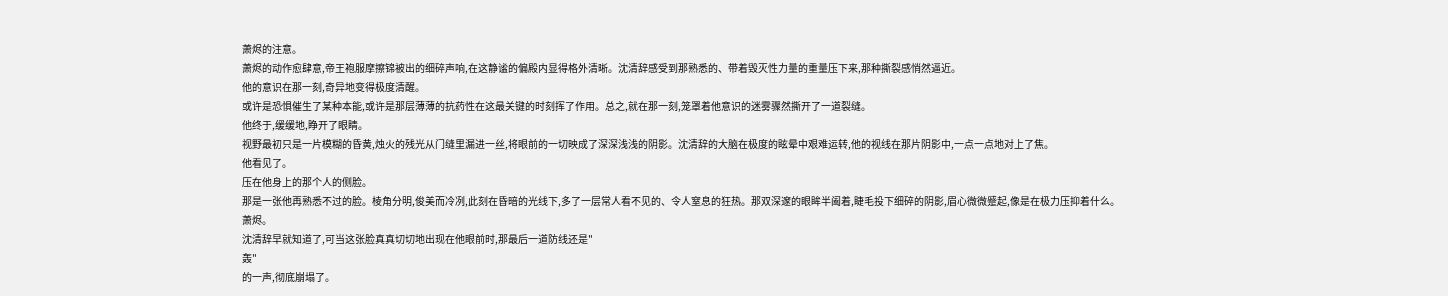萧烬的注意。
萧烬的动作愈肆意,帝王袍服摩擦锦被出的细碎声响,在这静谧的偏殿内显得格外清晰。沈清辞感受到那熟悉的、带着毁灭性力量的重量压下来,那种撕裂感悄然逼近。
他的意识在那一刻,奇异地变得极度清醒。
或许是恐惧催生了某种本能,或许是那层薄薄的抗药性在这最关键的时刻挥了作用。总之,就在那一刻,笼罩着他意识的迷雾骤然撕开了一道裂缝。
他终于,缓缓地,睁开了眼睛。
视野最初只是一片模糊的昏黄,烛火的残光从门缝里漏进一丝,将眼前的一切映成了深深浅浅的阴影。沈清辞的大脑在极度的眩晕中艰难运转,他的视线在那片阴影中,一点一点地对上了焦。
他看见了。
压在他身上的那个人的侧脸。
那是一张他再熟悉不过的脸。棱角分明,俊美而冷冽,此刻在昏暗的光线下,多了一层常人看不见的、令人窒息的狂热。那双深邃的眼眸半阖着,睫毛投下细碎的阴影,眉心微微蹙起,像是在极力压抑着什么。
萧烬。
沈清辞早就知道了,可当这张脸真真切切地出现在他眼前时,那最后一道防线还是"
轰"
的一声,彻底崩塌了。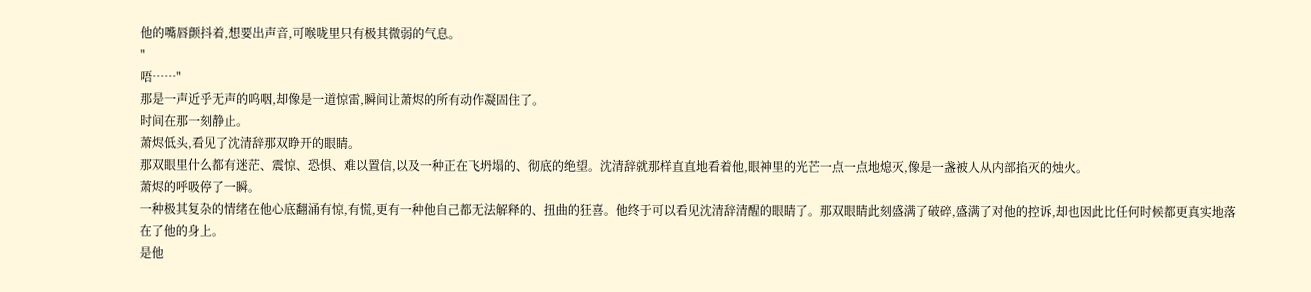他的嘴唇颤抖着,想要出声音,可喉咙里只有极其微弱的气息。
"
唔……"
那是一声近乎无声的呜咽,却像是一道惊雷,瞬间让萧烬的所有动作凝固住了。
时间在那一刻静止。
萧烬低头,看见了沈清辞那双睁开的眼睛。
那双眼里什么都有迷茫、震惊、恐惧、难以置信,以及一种正在飞坍塌的、彻底的绝望。沈清辞就那样直直地看着他,眼神里的光芒一点一点地熄灭,像是一盏被人从内部掐灭的烛火。
萧烬的呼吸停了一瞬。
一种极其复杂的情绪在他心底翻涌有惊,有慌,更有一种他自己都无法解释的、扭曲的狂喜。他终于可以看见沈清辞清醒的眼睛了。那双眼睛此刻盛满了破碎,盛满了对他的控诉,却也因此比任何时候都更真实地落在了他的身上。
是他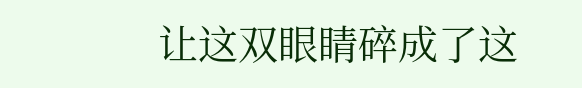让这双眼睛碎成了这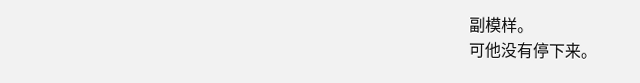副模样。
可他没有停下来。